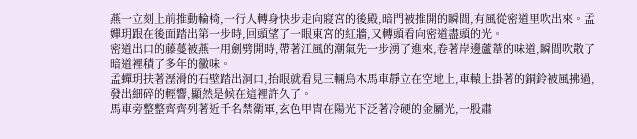燕一立刻上前推動輪椅,一行人轉身快步走向寢宮的後殿,暗門被推開的瞬間,有風從密道里吹出來。孟嬋玥跟在後面踏出第一步時,回頭望了一眼東宮的紅牆,又轉頭看向密道盡頭的光。
密道出口的藤蔓被燕一用劍劈開時,帶著江風的潮氣先一步湧了進來,卷著岸邊蘆葦的味道,瞬間吹散了暗道裡積了多年的黴味。
孟蟬玥扶著溼滑的石壁踏出洞口,抬眼就看見三輛烏木馬車靜立在空地上,車轅上掛著的銅鈴被風拂過,發出細碎的輕響,顯然是候在這裡許久了。
馬車旁整整齊齊列著近千名禁衛軍,玄色甲冑在陽光下泛著冷硬的金屬光,一股肅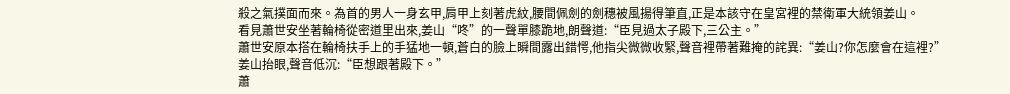殺之氣撲面而來。為首的男人一身玄甲,肩甲上刻著虎紋,腰間佩劍的劍穗被風揚得筆直,正是本該守在皇宮裡的禁衛軍大統領姜山。
看見蕭世安坐著輪椅從密道里出來,姜山“咚”的一聲單膝跪地,朗聲道:“臣見過太子殿下,三公主。”
蕭世安原本搭在輪椅扶手上的手猛地一頓,蒼白的臉上瞬間露出錯愕,他指尖微微收緊,聲音裡帶著難掩的詫異:“姜山?你怎麼會在這裡?”
姜山抬眼,聲音低沉:“臣想跟著殿下。”
蕭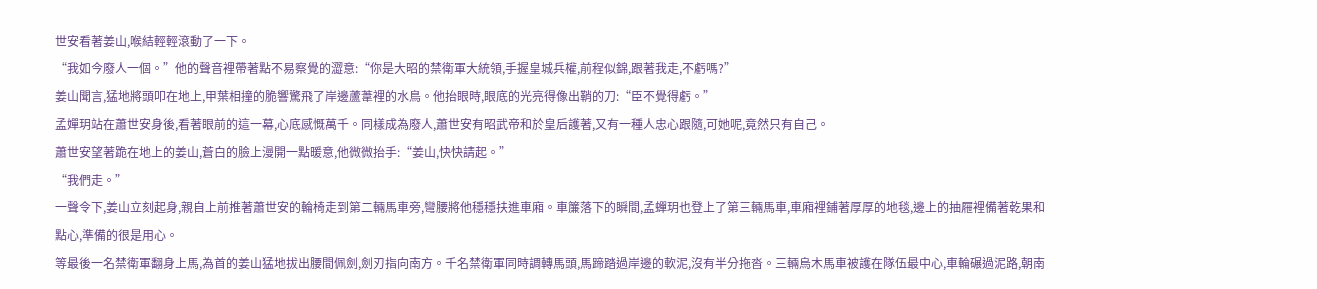世安看著姜山,喉結輕輕滾動了一下。
“我如今廢人一個。”他的聲音裡帶著點不易察覺的澀意:“你是大昭的禁衛軍大統領,手握皇城兵權,前程似錦,跟著我走,不虧嗎?”
姜山聞言,猛地將頭叩在地上,甲葉相撞的脆響驚飛了岸邊蘆葦裡的水鳥。他抬眼時,眼底的光亮得像出鞘的刀:“臣不覺得虧。”
孟嬋玥站在蕭世安身後,看著眼前的這一幕,心底感慨萬千。同樣成為廢人,蕭世安有昭武帝和於皇后護著,又有一種人忠心跟隨,可她呢,竟然只有自己。
蕭世安望著跪在地上的姜山,蒼白的臉上漫開一點暖意,他微微抬手:“姜山,快快請起。”
“我們走。”
一聲令下,姜山立刻起身,親自上前推著蕭世安的輪椅走到第二輛馬車旁,彎腰將他穩穩扶進車廂。車簾落下的瞬間,孟蟬玥也登上了第三輛馬車,車廂裡鋪著厚厚的地毯,邊上的抽屜裡備著乾果和點心,準備的很是用心。
等最後一名禁衛軍翻身上馬,為首的姜山猛地拔出腰間佩劍,劍刃指向南方。千名禁衛軍同時調轉馬頭,馬蹄踏過岸邊的軟泥,沒有半分拖沓。三輛烏木馬車被護在隊伍最中心,車輪碾過泥路,朝南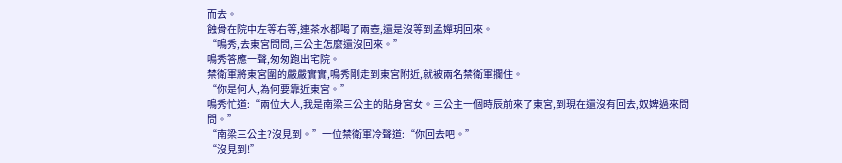而去。
蝕骨在院中左等右等,連茶水都喝了兩壺,還是沒等到孟嬋玥回來。
“鳴秀,去東宮問問,三公主怎麼還沒回來。”
鳴秀答應一聲,匆匆跑出宅院。
禁衛軍將東宮圍的嚴嚴實實,鳴秀剛走到東宮附近,就被兩名禁衛軍攔住。
“你是何人,為何要靠近東宮。”
鳴秀忙道:“兩位大人,我是南梁三公主的貼身宮女。三公主一個時辰前來了東宮,到現在還沒有回去,奴婢過來問問。”
“南梁三公主?沒見到。”一位禁衛軍冷聲道:“你回去吧。”
“沒見到!”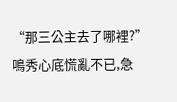“那三公主去了哪裡?”
鳴秀心底慌亂不已,急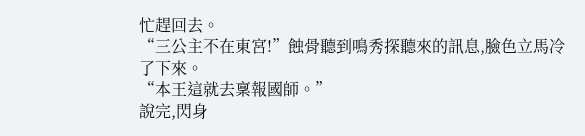忙趕回去。
“三公主不在東宮!”蝕骨聽到鳴秀探聽來的訊息,臉色立馬冷了下來。
“本王這就去稟報國師。”
說完,閃身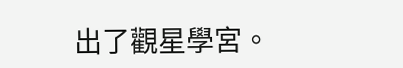出了觀星學宮。